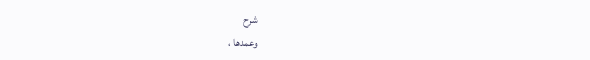شرح
وعمدها ،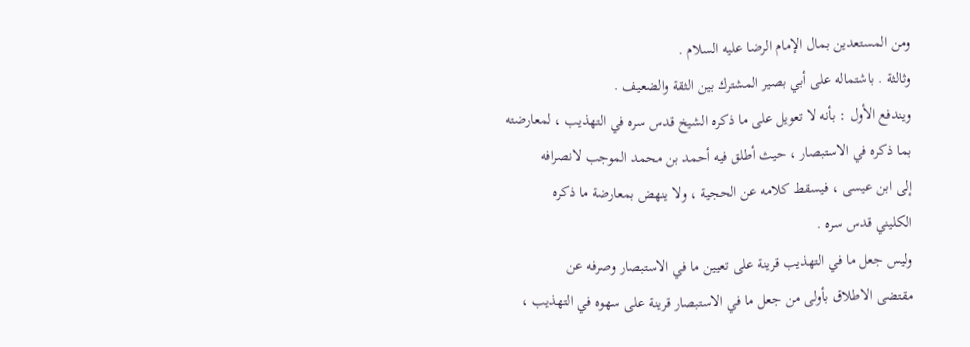ومن المستعدين بمال الإمام الرضا عليه السلام .
وثالثة . باشتماله على أبي بصير المشترك بين الثقة والضعيف .
ويندفع الأول : بأنه لا تعويل على ما ذكره الشيخ قدس سره في التهذيب ، لمعارضته
بما ذكره في الاستبصار ، حيث أطلق فيه أحمد بن محمد الموجب لانصرافه
إلى ابن عيسى ، فيسقط كلامه عن الحجية ، ولا ينهض بمعارضة ما ذكره
الكليني قدس سره .
وليس جعل ما في التهذيب قرينة على تعيين ما في الاستبصار وصرفه عن
مقتضى الاطلاق بأولى من جعل ما في الاستبصار قرينة على سهوه في التهذيب ،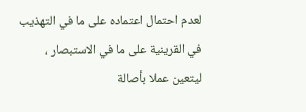لعدم احتمال اعتماده على ما في التهذيب في القرينية على ما في الاستبصار ،
ليتعين عملا بأصالة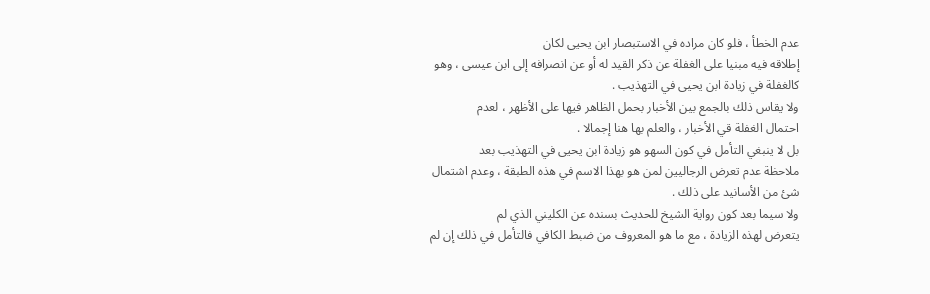عدم الخطأ ، فلو كان مراده في الاستبصار ابن يحيى لكان
إطلاقه فيه مبنيا على الغفلة عن ذكر القيد له أو عن انصرافه إلى ابن عيسى ، وهو
كالغفلة في زيادة ابن يحيى في التهذيب .
ولا يقاس ذلك بالجمع بين الأخبار بحمل الظاهر فيها على الأظهر ، لعدم
احتمال الغفلة قي الأخبار ، والعلم بها هنا إجمالا .
بل لا ينبغي التأمل في كون السهو هو زيادة ابن يحيى في التهذيب بعد
ملاحظة عدم تعرض الرجاليين لمن هو بهذا الاسم في هذه الطبقة ، وعدم اشتمال
شئ من الأسانيد على ذلك .
ولا سيما بعد كون رواية الشيخ للحديث بسنده عن الكليني الذي لم
يتعرض لهذه الزيادة ، مع ما هو المعروف من ضبط الكافي فالتأمل في ذلك إن لم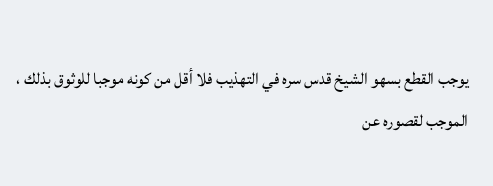يوجب القطع بسهو الشيخ قدس سره في التهذيب فلا أقل من كونه موجبا للوثوق بذلك ،
الموجب لقصوره عن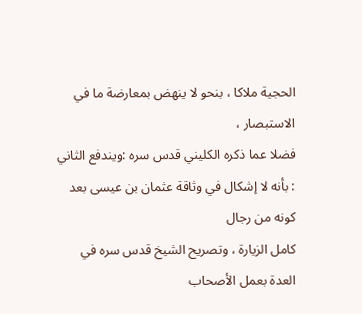الحجية ملاكا ، بنحو لا ينهض بمعارضة ما في الاستبصار ،
فضلا عما ذكره الكليني قدس سره :ويندفع الثاني : بأنه لا إشكال في وثاقة عثمان بن عيسى بعد كونه من رجال
كامل الزيارة ، وتصريح الشيخ قدس سره في العدة بعمل الأصحاب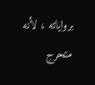برواياته ، لأنه متحرج